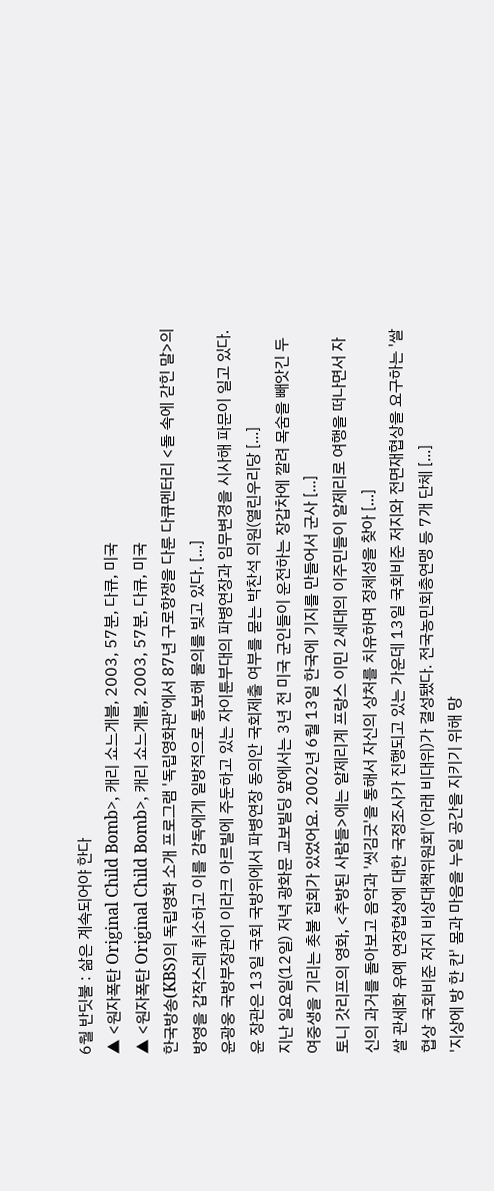6월 반딧불 : 삶은 계속되어야 한다
▲ <원자폭탄 Original Child Bomb>, 캐리 쇼느게블, 2003, 57분, 다큐, 미국
▲ <원자폭탄 Original Child Bomb>, 캐리 쇼느게블, 2003, 57분, 다큐, 미국
한국방송(KBS)의 독립영화 소개 프로그램 '독립영화관'에서 87년 구로항쟁을 다룬 다큐멘터리 <돌 속에 갇힌 말>의 방영을 갑작스레 취소하고 이를 감독에게 일방적으로 통보해 물의를 빚고 있다. [...]
윤광웅 국방부장관이 이라크 아르빌에 주둔하고 있는 자이툰부대의 파병연장과 임무변경을 시사해 파문이 일고 있다. 윤 장관은 13일 국회 국방위에서 파병연장 동의안 국회제출 여부를 묻는 박찬석 의원(열린우리당 [...]
지난 일요일(12일) 저녁 광화문 교보빌딩 앞에서는 3년 전 미국 군인들이 운전하는 장갑차에 깔려 목숨을 빼앗긴 두 여중생을 기리는 촛불 집회가 있었어요. 2002년 6월 13일 한국에 기지를 만들어서 군사 [...]
토니 갓리프의 영화, <추방된 사람들>에는 알제리계 프랑스 이민 2세대의 이주민들이 알제리로 여행을 떠나면서 자신의 과거를 돌아보고 음악과 '씻김굿'을 통해서 자신의 상처를 치유하며 정체성을 찾아 [...]
쌀 관세화 유예 연장협상에 대한 국정조사가 진행되고 있는 가운데 13일 국회비준 저지와 전면재협상을 요구하는 '쌀협상 국회비준 저지 비상대책위원회'(아래 비대위)가 결성됐다. 전국농민회총연맹 등 7개 단체 [...]
'지상에 방 한 칸' 몸과 마음을 누일 공간을 지키기 위해 망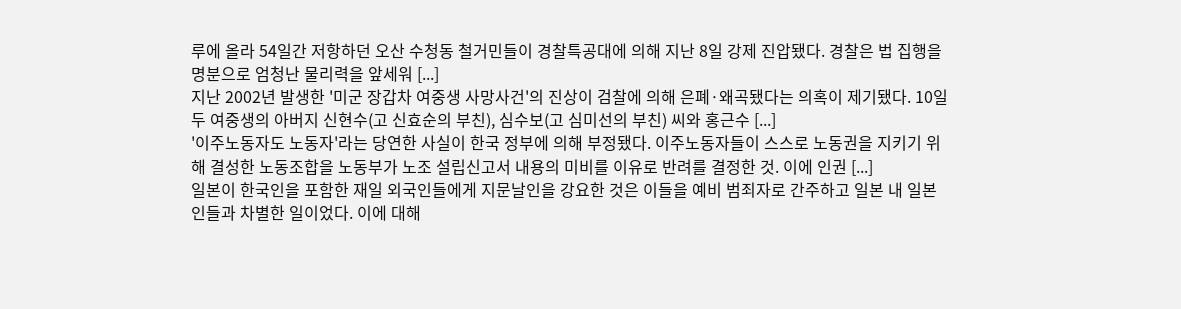루에 올라 54일간 저항하던 오산 수청동 철거민들이 경찰특공대에 의해 지난 8일 강제 진압됐다. 경찰은 법 집행을 명분으로 엄청난 물리력을 앞세워 [...]
지난 2002년 발생한 '미군 장갑차 여중생 사망사건'의 진상이 검찰에 의해 은폐·왜곡됐다는 의혹이 제기됐다. 10일 두 여중생의 아버지 신현수(고 신효순의 부친), 심수보(고 심미선의 부친) 씨와 홍근수 [...]
'이주노동자도 노동자'라는 당연한 사실이 한국 정부에 의해 부정됐다. 이주노동자들이 스스로 노동권을 지키기 위해 결성한 노동조합을 노동부가 노조 설립신고서 내용의 미비를 이유로 반려를 결정한 것. 이에 인권 [...]
일본이 한국인을 포함한 재일 외국인들에게 지문날인을 강요한 것은 이들을 예비 범죄자로 간주하고 일본 내 일본인들과 차별한 일이었다. 이에 대해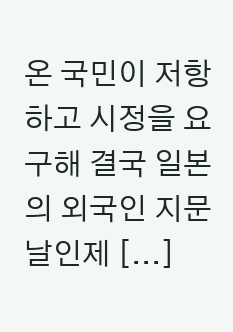온 국민이 저항하고 시정을 요구해 결국 일본의 외국인 지문날인제 [...]